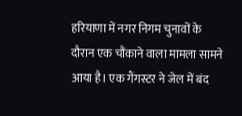हरियाणा में नगर निगम चुनावों के दौरान एक चौंकाने वाला मामला सामने आया है। एक गैंगस्टर ने जेल में बंद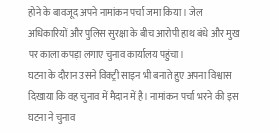होने के बावजूद अपने नामांकन पर्चा जमा किया। जेल अधिकारियों और पुलिस सुरक्षा के बीच आरोपी हाथ बंधे और मुख पर काला कपड़ा लगाए चुनाव कार्यालय पहुंचा।
घटना के दौरान उसने विक्ट्री साइन भी बनाते हुए अपना विश्वास दिखाया कि वह चुनाव में मैदान में है। नामांकन पर्चा भरने की इस घटना ने चुनाव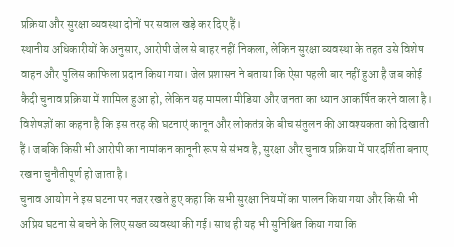प्रक्रिया और सुरक्षा व्यवस्था दोनों पर सवाल खड़े कर दिए हैं।
स्थानीय अधिकारीयों के अनुसार, आरोपी जेल से बाहर नहीं निकला, लेकिन सुरक्षा व्यवस्था के तहत उसे विशेष वाहन और पुलिस काफिला प्रदान किया गया। जेल प्रशासन ने बताया कि ऐसा पहली बार नहीं हुआ है जब कोई कैदी चुनाव प्रक्रिया में शामिल हुआ हो, लेकिन यह मामला मीडिया और जनता का ध्यान आकर्षित करने वाला है।
विशेषज्ञों का कहना है कि इस तरह की घटनाएं कानून और लोकतंत्र के बीच संतुलन की आवश्यकता को दिखाती हैं। जबकि किसी भी आरोपी का नामांकन कानूनी रूप से संभव है, सुरक्षा और चुनाव प्रक्रिया में पारदर्शिता बनाए रखना चुनौतीपूर्ण हो जाता है।
चुनाव आयोग ने इस घटना पर नजर रखते हुए कहा कि सभी सुरक्षा नियमों का पालन किया गया और किसी भी अप्रिय घटना से बचने के लिए सख्त व्यवस्था की गई। साथ ही यह भी सुनिश्चित किया गया कि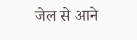जेल से आने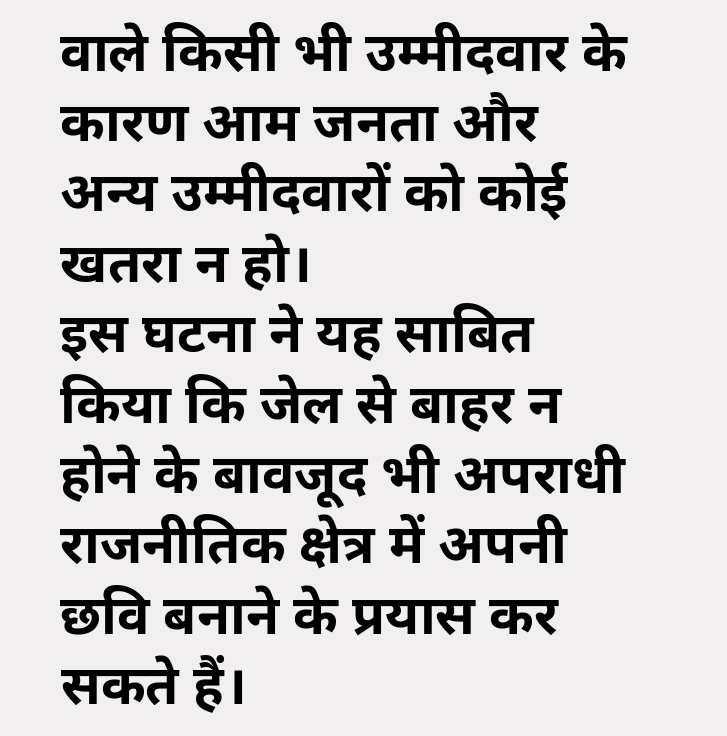वाले किसी भी उम्मीदवार के कारण आम जनता और अन्य उम्मीदवारों को कोई खतरा न हो।
इस घटना ने यह साबित किया कि जेल से बाहर न होने के बावजूद भी अपराधी राजनीतिक क्षेत्र में अपनी छवि बनाने के प्रयास कर सकते हैं।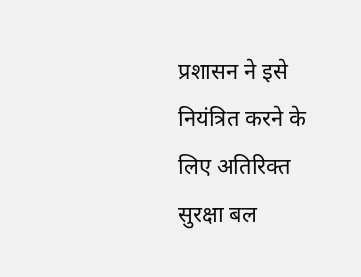प्रशासन ने इसे नियंत्रित करने के लिए अतिरिक्त सुरक्षा बल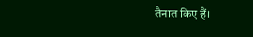तैनात किए हैं।